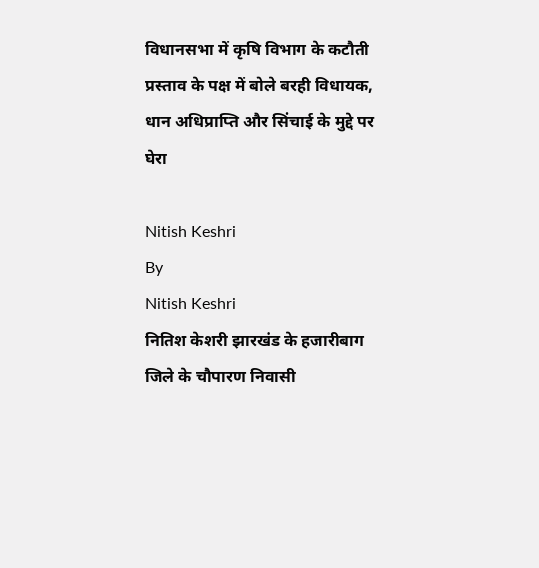विधानसभा में कृषि विभाग के कटौती प्रस्ताव के पक्ष में बोले बरही विधायक, धान अधिप्राप्ति और सिंचाई के मुद्दे पर घेरा

Nitish Keshri
By
Nitish Keshri
नितिश केशरी झारखंड के हजारीबाग जिले के चौपारण निवासी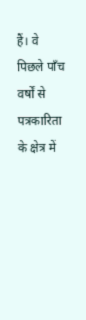हैं। वे पिछले पाँच वर्षों से पत्रकारिता के क्षेत्र में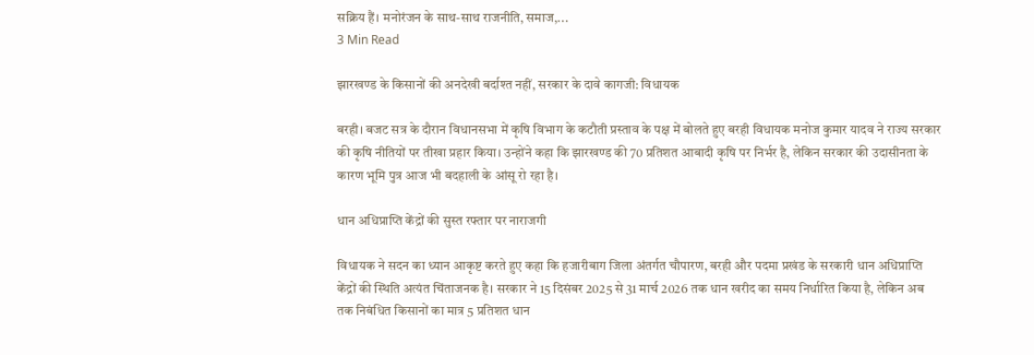सक्रिय हैं। मनोरंजन के साथ-साथ राजनीति, समाज,...
3 Min Read

झारखण्ड के किसानों की अनदेखी बर्दाश्त नहीं, सरकार के दावे कागजी: विधायक

बरही। बजट सत्र के दौरान विधानसभा में कृषि विभाग के कटौती प्रस्ताव के पक्ष में बोलते हुए बरही विधायक मनोज कुमार यादव ने राज्य सरकार की कृषि नीतियों पर तीखा प्रहार किया। उन्होंने कहा कि झारखण्ड की 70 प्रतिशत आबादी कृषि पर निर्भर है, लेकिन सरकार की उदासीनता के कारण भूमि पुत्र आज भी बदहाली के आंसू रो रहा है।

धान अधिप्राप्ति केंद्रों की सुस्त रफ्तार पर नाराजगी

विधायक ने सदन का ध्यान आकृष्ट करते हुए कहा कि हजारीबाग जिला अंतर्गत चौपारण, बरही और पदमा प्रखंड के सरकारी धान अधिप्राप्ति केंद्रों की स्थिति अत्यंत चिंताजनक है। सरकार ने 15 दिसंबर 2025 से 31 मार्च 2026 तक धान खरीद का समय निर्धारित किया है, लेकिन अब तक निबंधित किसानों का मात्र 5 प्रतिशत धान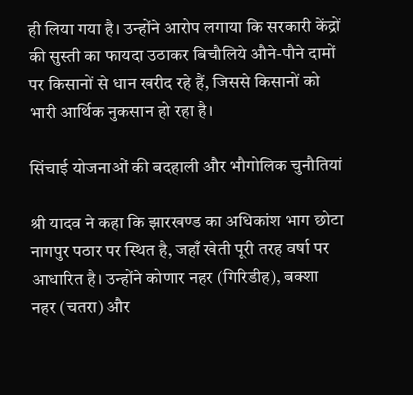ही लिया गया है। उन्होंने आरोप लगाया कि सरकारी केंद्रों की सुस्ती का फायदा उठाकर बिचौलिये औने-पौने दामों पर किसानों से धान खरीद रहे हैं, जिससे किसानों को भारी आर्थिक नुकसान हो रहा है।

सिंचाई योजनाओं की बदहाली और भौगोलिक चुनौतियां

श्री यादव ने कहा कि झारखण्ड का अधिकांश भाग छोटा नागपुर पठार पर स्थित है, जहाँ खेती पूरी तरह वर्षा पर आधारित है। उन्होंने कोणार नहर (गिरिडीह), बक्शा नहर (चतरा) और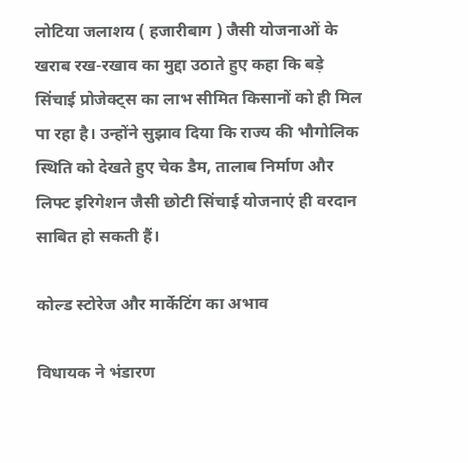लोटिया जलाशय ( हजारीबाग ) जैसी योजनाओं के खराब रख-रखाव का मुद्दा उठाते हुए कहा कि बड़े सिंचाई प्रोजेक्ट्स का लाभ सीमित किसानों को ही मिल पा रहा है। उन्होंने सुझाव दिया कि राज्य की भौगोलिक स्थिति को देखते हुए चेक डैम, तालाब निर्माण और लिफ्ट इरिगेशन जैसी छोटी सिंचाई योजनाएं ही वरदान साबित हो सकती हैं।

कोल्ड स्टोरेज और मार्केटिंग का अभाव

विधायक ने भंडारण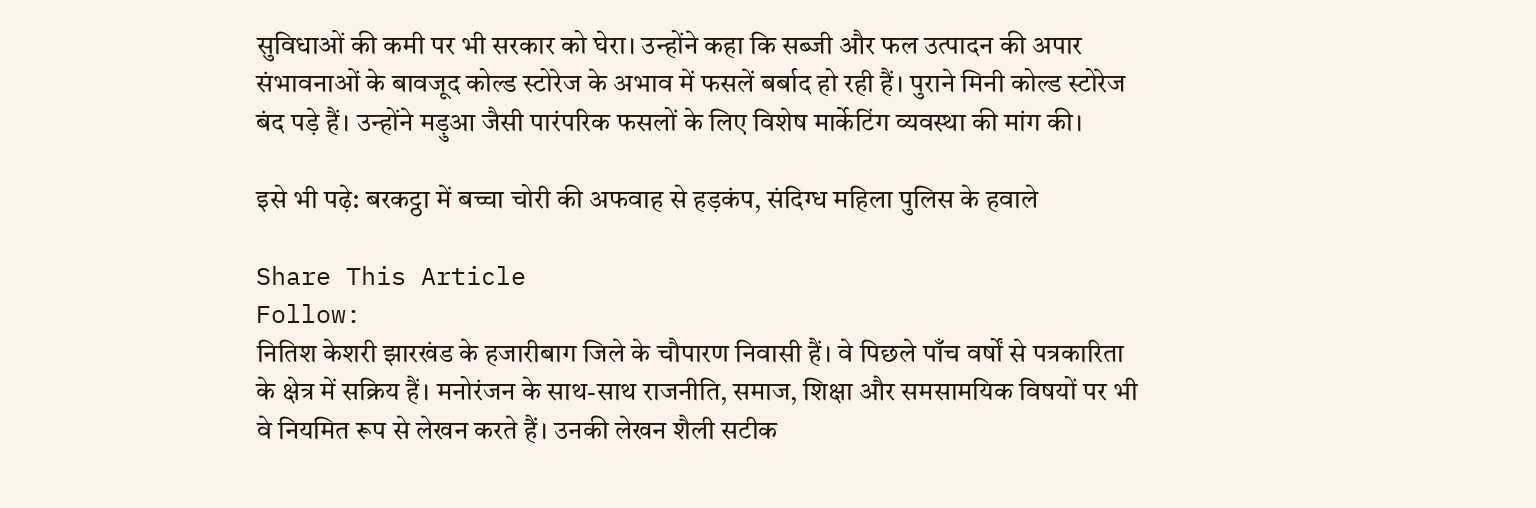सुविधाओं की कमी पर भी सरकार को घेरा। उन्होंने कहा कि सब्जी और फल उत्पादन की अपार संभावनाओं के बावजूद कोल्ड स्टोरेज के अभाव में फसलें बर्बाद हो रही हैं। पुराने मिनी कोल्ड स्टोरेज बंद पड़े हैं। उन्होंने मड़ुआ जैसी पारंपरिक फसलों के लिए विशेष मार्केटिंग व्यवस्था की मांग की।

इसे भी पढ़े: बरकट्ठा में बच्चा चोरी की अफवाह से हड़कंप, संदिग्ध महिला पुलिस के हवाले

Share This Article
Follow:
नितिश केशरी झारखंड के हजारीबाग जिले के चौपारण निवासी हैं। वे पिछले पाँच वर्षों से पत्रकारिता के क्षेत्र में सक्रिय हैं। मनोरंजन के साथ-साथ राजनीति, समाज, शिक्षा और समसामयिक विषयों पर भी वे नियमित रूप से लेखन करते हैं। उनकी लेखन शैली सटीक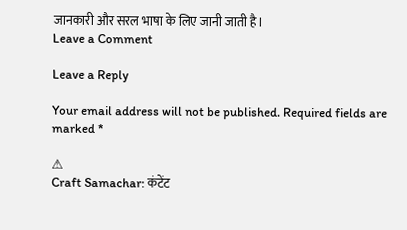जानकारी और सरल भाषा के लिए जानी जाती है।
Leave a Comment

Leave a Reply

Your email address will not be published. Required fields are marked *

⚠
Craft Samachar: कंटेंट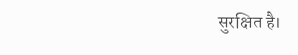सुरक्षित है।